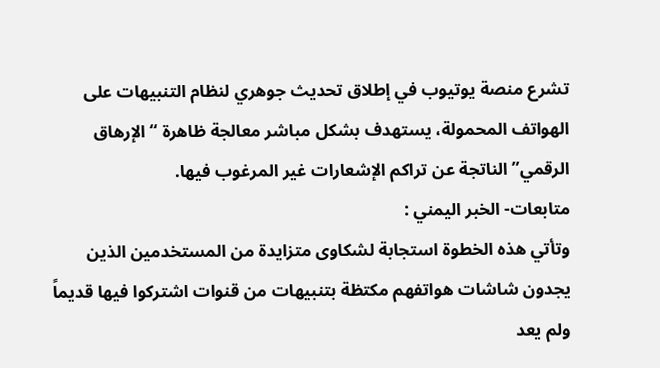تشرع منصة يوتيوب في إطلاق تحديث جوهري لنظام التنبيهات على الهواتف المحمولة، يستهدف بشكل مباشر معالجة ظاهرة “الإرهاق الرقمي” الناتجة عن تراكم الإشعارات غير المرغوب فيها.
متابعات- الخبر اليمني :
وتأتي هذه الخطوة استجابة لشكاوى متزايدة من المستخدمين الذين يجدون شاشات هواتفهم مكتظة بتنبيهات من قنوات اشتركوا فيها قديماً ولم يعد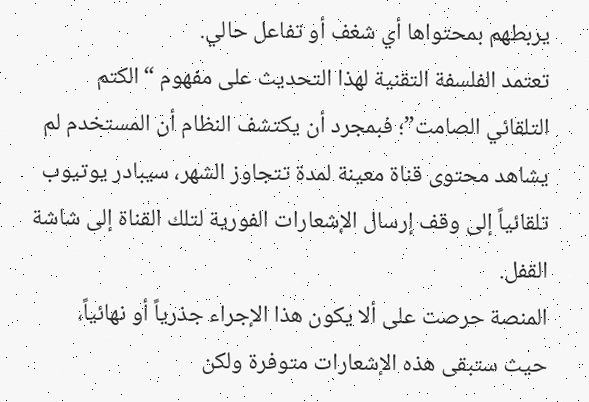يربطهم بمحتواها أي شغف أو تفاعل حالي.
تعتمد الفلسفة التقنية لهذا التحديث على مفهوم “الكتم التلقائي الصامت”؛ فبمجرد أن يكتشف النظام أن المستخدم لم يشاهد محتوى قناة معينة لمدة تتجاوز الشهر، سيبادر يوتيوب تلقائياً إلى وقف إرسال الإشعارات الفورية لتلك القناة إلى شاشة القفل.
المنصة حرصت على ألا يكون هذا الإجراء جذرياً أو نهائياً، حيث ستبقى هذه الإشعارات متوفرة ولكن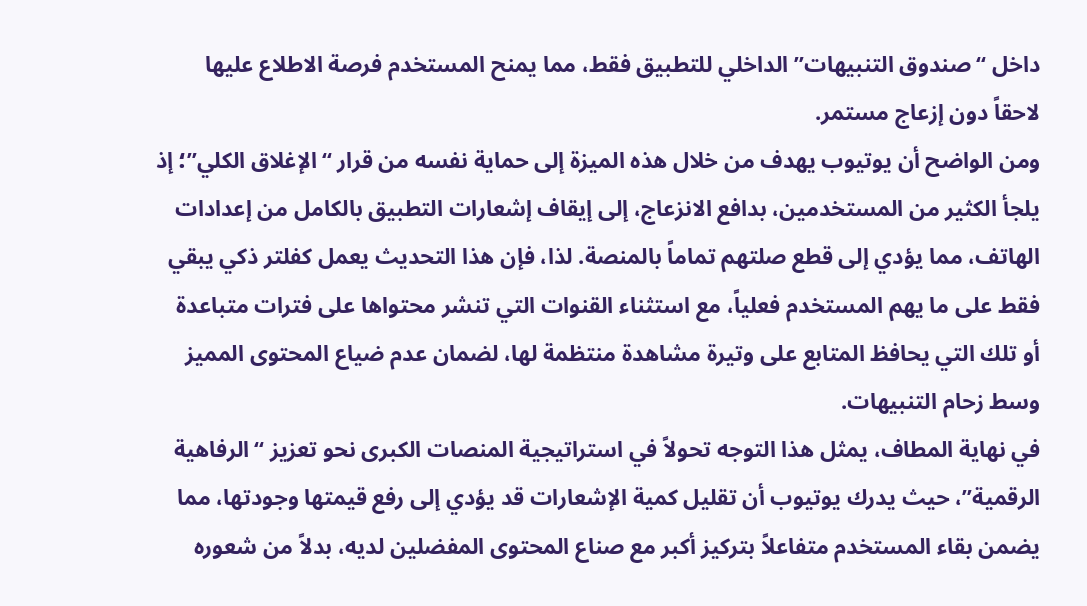داخل “صندوق التنبيهات” الداخلي للتطبيق فقط، مما يمنح المستخدم فرصة الاطلاع عليها لاحقاً دون إزعاج مستمر.
ومن الواضح أن يوتيوب يهدف من خلال هذه الميزة إلى حماية نفسه من قرار “الإغلاق الكلي”؛ إذ يلجأ الكثير من المستخدمين، بدافع الانزعاج، إلى إيقاف إشعارات التطبيق بالكامل من إعدادات الهاتف، مما يؤدي إلى قطع صلتهم تماماً بالمنصة. لذا، فإن هذا التحديث يعمل كفلتر ذكي يبقي فقط على ما يهم المستخدم فعلياً، مع استثناء القنوات التي تنشر محتواها على فترات متباعدة أو تلك التي يحافظ المتابع على وتيرة مشاهدة منتظمة لها، لضمان عدم ضياع المحتوى المميز وسط زحام التنبيهات.
في نهاية المطاف، يمثل هذا التوجه تحولاً في استراتيجية المنصات الكبرى نحو تعزيز “الرفاهية الرقمية”، حيث يدرك يوتيوب أن تقليل كمية الإشعارات قد يؤدي إلى رفع قيمتها وجودتها، مما يضمن بقاء المستخدم متفاعلاً بتركيز أكبر مع صناع المحتوى المفضلين لديه، بدلاً من شعوره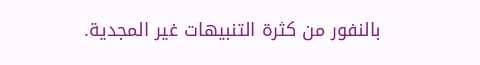بالنفور من كثرة التنبيهات غير المجدية.